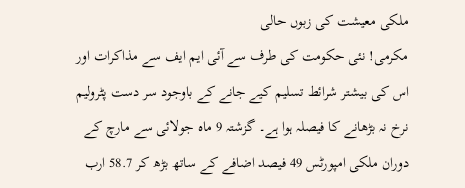ملکی معیشت کی زبوں حالی
مکرمی! نئی حکومت کی طرف سے آئی ایم ایف سے مذاکرات اور اس کی بیشتر شرائط تسلیم کیے جانے کے باوجود سر دست پٹرولیم نرخ نہ بڑھانے کا فیصلہ ہوا ہے۔ گزشتہ 9 ماہ جولائی سے مارچ کے دوران ملکی امپورٹس 49 فیصد اضافے کے ساتھ بڑھ کر 58.7 ارب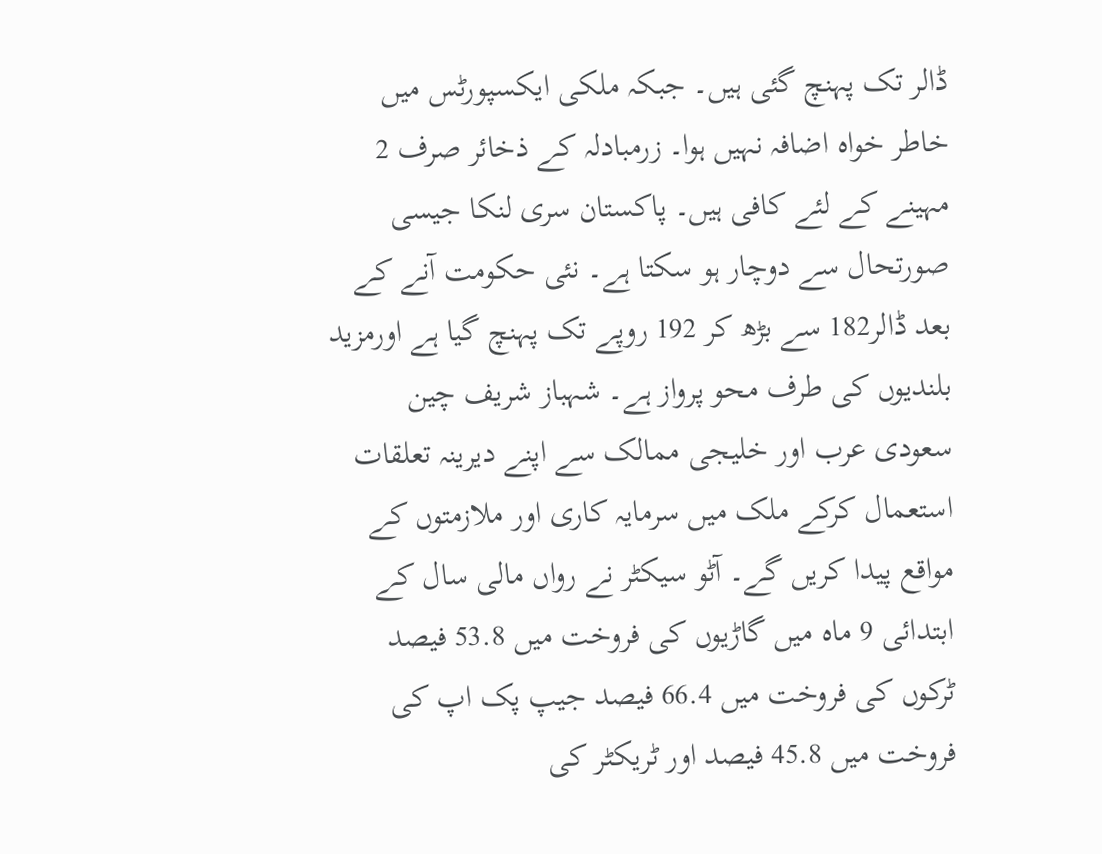ڈالر تک پہنچ گئی ہیں۔ جبکہ ملکی ایکسپورٹس میں خاطر خواہ اضافہ نہیں ہوا۔ زرمبادلہ کے ذخائر صرف 2 مہینے کے لئے کافی ہیں۔ پاکستان سری لنکا جیسی صورتحال سے دوچار ہو سکتا ہے۔ نئی حکومت آنے کے بعد ڈالر182 سے بڑھ کر 192 روپے تک پہنچ گیا ہے اورمزید بلندیوں کی طرف محو پرواز ہے۔ شہباز شریف چین سعودی عرب اور خلیجی ممالک سے اپنے دیرینہ تعلقات استعمال کرکے ملک میں سرمایہ کاری اور ملازمتوں کے مواقع پیدا کریں گے۔ آٹو سیکٹر نے رواں مالی سال کے ابتدائی 9 ماہ میں گاڑیوں کی فروخت میں 53.8 فیصد ٹرکوں کی فروخت میں 66.4 فیصد جیپ پک اپ کی فروخت میں 45.8 فیصد اور ٹریکٹر کی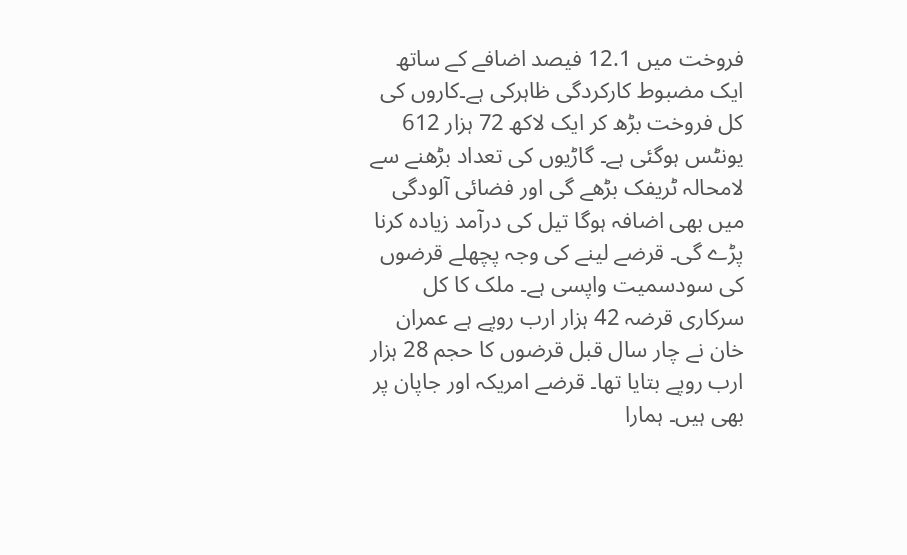فروخت میں 12.1 فیصد اضافے کے ساتھ ایک مضبوط کارکردگی ظاہرکی ہے۔کاروں کی کل فروخت بڑھ کر ایک لاکھ 72 ہزار 612 یونٹس ہوگئی ہے۔ گاڑیوں کی تعداد بڑھنے سے لامحالہ ٹریفک بڑھے گی اور فضائی آلودگی میں بھی اضافہ ہوگا تیل کی درآمد زیادہ کرنا پڑے گی۔ قرضے لینے کی وجہ پچھلے قرضوں کی سودسمیت واپسی ہے۔ ملک کا کل سرکاری قرضہ 42 ہزار ارب روپے ہے عمران خان نے چار سال قبل قرضوں کا حجم 28 ہزار ارب روپے بتایا تھا۔ قرضے امریکہ اور جاپان پر بھی ہیں۔ ہمارا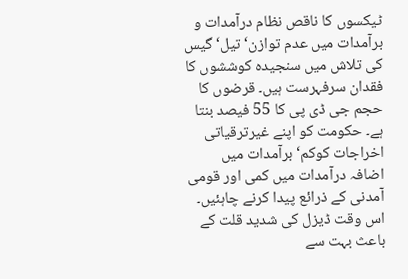ٹیکسوں کا ناقص نظام درآمدات و برآمدات میں عدم توازن‘ تیل‘ گیس کی تلاش میں سنجیدہ کوششوں کا فقدان سرفہرست ہیں۔ قرضوں کا حجم جی ڈی پی کا 55 فیصد بنتا ہے۔ حکومت کو اپنے غیرترقیاتی اخراجات کوکم‘ برآمدات میں اضافہ درآمدات میں کمی اور قومی آمدنی کے ذرائع پیدا کرنے چاہئیں۔ اس وقت ڈیزل کی شدید قلت کے باعث بہت سے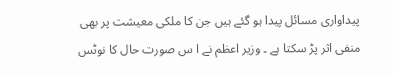پیداواری مسائل پیدا ہو گئے ہیں جن کا ملکی معیشت پر بھی منفی اثر پڑ سکتا ہے ۔ وزیر اعظم نے ا س صورت حال کا نوٹس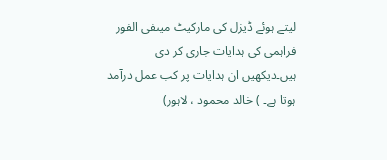لیتے ہوئے ڈیزل کی مارکیٹ میںفی الفور فراہمی کی ہدایات جاری کر دی ہیں۔دیکھیں ان ہدایات پر کب عمل درآمد ہوتا ہے۔ ) خالد محمود ، لاہور)